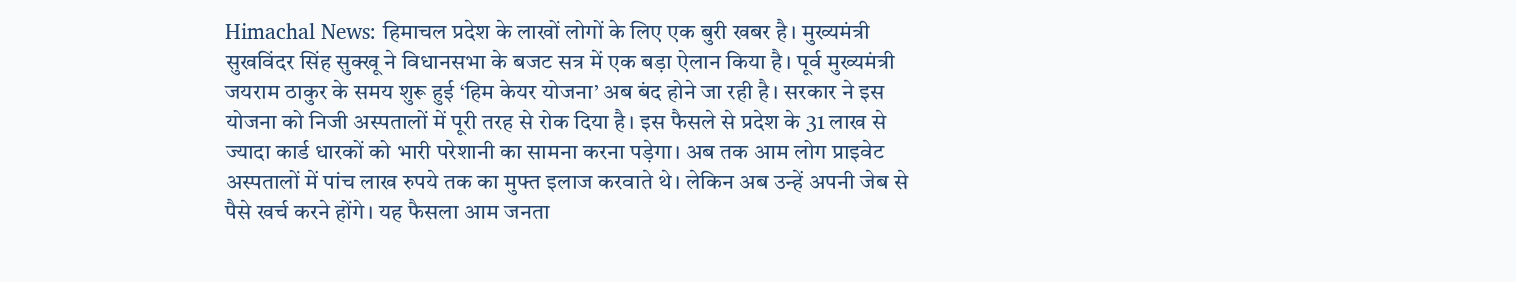Himachal News: हिमाचल प्रदेश के लाखों लोगों के लिए एक बुरी खबर है। मुख्यमंत्री सुखविंदर सिंह सुक्खू ने विधानसभा के बजट सत्र में एक बड़ा ऐलान किया है। पूर्व मुख्यमंत्री जयराम ठाकुर के समय शुरू हुई ‘हिम केयर योजना’ अब बंद होने जा रही है। सरकार ने इस योजना को निजी अस्पतालों में पूरी तरह से रोक दिया है। इस फैसले से प्रदेश के 31 लाख से ज्यादा कार्ड धारकों को भारी परेशानी का सामना करना पड़ेगा। अब तक आम लोग प्राइवेट अस्पतालों में पांच लाख रुपये तक का मुफ्त इलाज करवाते थे। लेकिन अब उन्हें अपनी जेब से पैसे खर्च करने होंगे। यह फैसला आम जनता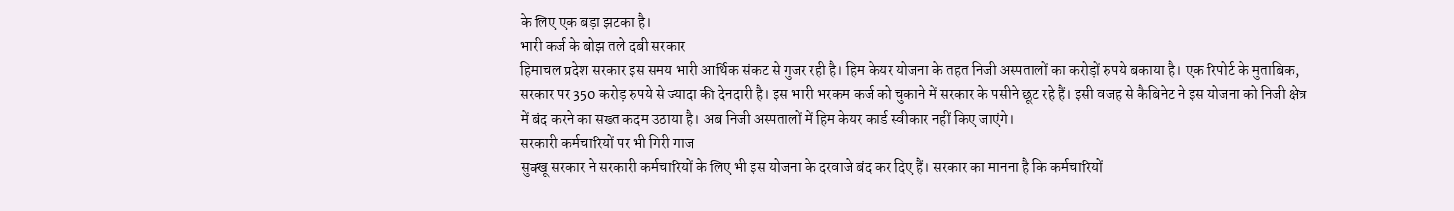के लिए एक बड़ा झटका है।
भारी कर्ज के बोझ तले दबी सरकार
हिमाचल प्रदेश सरकार इस समय भारी आर्थिक संकट से गुजर रही है। हिम केयर योजना के तहत निजी अस्पतालों का करोड़ों रुपये बकाया है। एक रिपोर्ट के मुताबिक, सरकार पर 350 करोड़ रुपये से ज्यादा की देनदारी है। इस भारी भरकम कर्ज को चुकाने में सरकार के पसीने छूट रहे हैं। इसी वजह से कैबिनेट ने इस योजना को निजी क्षेत्र में बंद करने का सख्त कदम उठाया है। अब निजी अस्पतालों में हिम केयर कार्ड स्वीकार नहीं किए जाएंगे।
सरकारी कर्मचारियों पर भी गिरी गाज
सुक्खू सरकार ने सरकारी कर्मचारियों के लिए भी इस योजना के दरवाजे बंद कर दिए हैं। सरकार का मानना है कि कर्मचारियों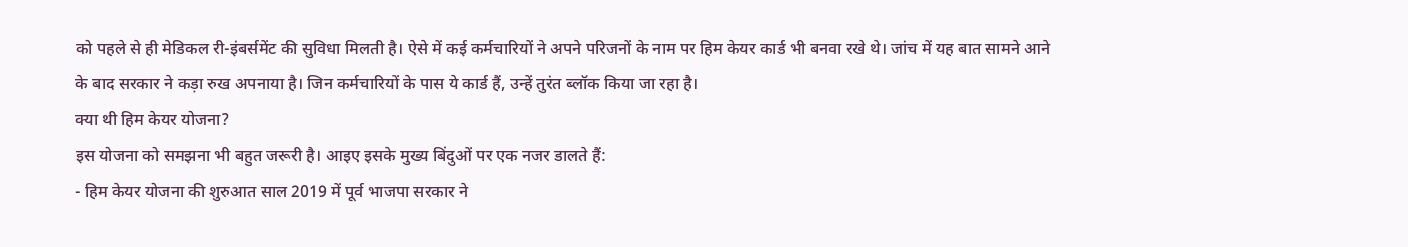को पहले से ही मेडिकल री-इंबर्समेंट की सुविधा मिलती है। ऐसे में कई कर्मचारियों ने अपने परिजनों के नाम पर हिम केयर कार्ड भी बनवा रखे थे। जांच में यह बात सामने आने के बाद सरकार ने कड़ा रुख अपनाया है। जिन कर्मचारियों के पास ये कार्ड हैं, उन्हें तुरंत ब्लॉक किया जा रहा है।
क्या थी हिम केयर योजना?
इस योजना को समझना भी बहुत जरूरी है। आइए इसके मुख्य बिंदुओं पर एक नजर डालते हैं:
- हिम केयर योजना की शुरुआत साल 2019 में पूर्व भाजपा सरकार ने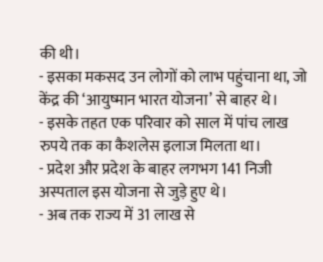की थी।
- इसका मकसद उन लोगों को लाभ पहुंचाना था, जो केंद्र की ‘आयुष्मान भारत योजना’ से बाहर थे।
- इसके तहत एक परिवार को साल में पांच लाख रुपये तक का कैशलेस इलाज मिलता था।
- प्रदेश और प्रदेश के बाहर लगभग 141 निजी अस्पताल इस योजना से जुड़े हुए थे।
- अब तक राज्य में 31 लाख से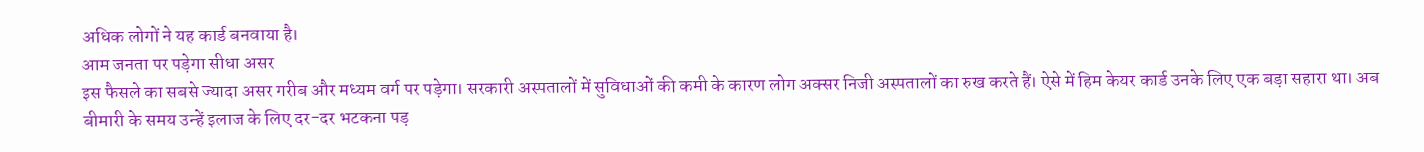अधिक लोगों ने यह कार्ड बनवाया है।
आम जनता पर पड़ेगा सीधा असर
इस फैसले का सबसे ज्यादा असर गरीब और मध्यम वर्ग पर पड़ेगा। सरकारी अस्पतालों में सुविधाओं की कमी के कारण लोग अक्सर निजी अस्पतालों का रुख करते हैं। ऐसे में हिम केयर कार्ड उनके लिए एक बड़ा सहारा था। अब बीमारी के समय उन्हें इलाज के लिए दर-दर भटकना पड़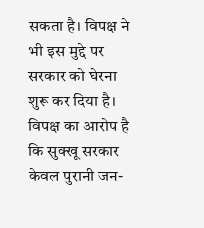सकता है। विपक्ष ने भी इस मुद्दे पर सरकार को घेरना शुरू कर दिया है। विपक्ष का आरोप है कि सुक्खू सरकार केवल पुरानी जन-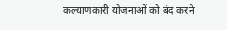कल्याणकारी योजनाओं को बंद करने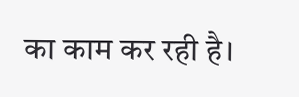का काम कर रही है।